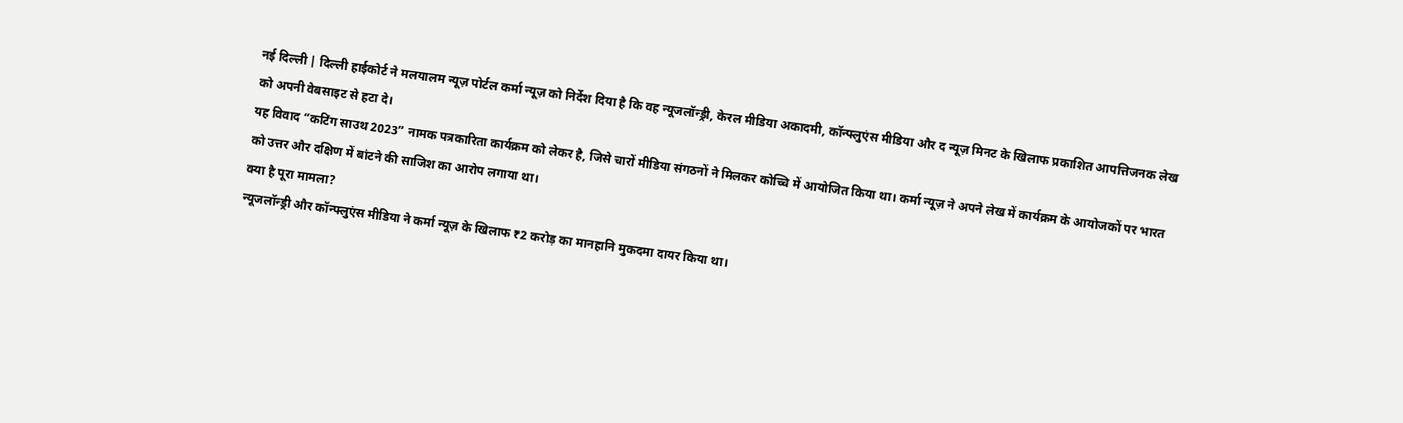नई दिल्ली | दिल्ली हाईकोर्ट ने मलयालम न्यूज़ पोर्टल कर्मा न्यूज़ को निर्देश दिया है कि वह न्यूजलॉन्ड्री, केरल मीडिया अकादमी, कॉन्फ्लुएंस मीडिया और द न्यूज़ मिनट के खिलाफ प्रकाशित आपत्तिजनक लेख को अपनी वेबसाइट से हटा दे।
यह विवाद “कटिंग साउथ 2023” नामक पत्रकारिता कार्यक्रम को लेकर है, जिसे चारों मीडिया संगठनों ने मिलकर कोच्चि में आयोजित किया था। कर्मा न्यूज़ ने अपने लेख में कार्यक्रम के आयोजकों पर भारत को उत्तर और दक्षिण में बांटने की साजिश का आरोप लगाया था।
क्या है पूरा मामला?
न्यूजलॉन्ड्री और कॉन्फ्लुएंस मीडिया ने कर्मा न्यूज़ के खिलाफ ₹2 करोड़ का मानहानि मुकदमा दायर किया था।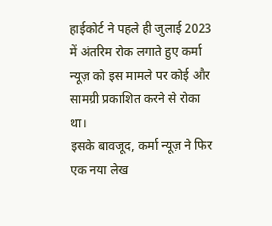हाईकोर्ट ने पहले ही जुलाई 2023 में अंतरिम रोक लगाते हुए कर्मा न्यूज़ को इस मामले पर कोई और सामग्री प्रकाशित करने से रोका था।
इसके बावजूद, कर्मा न्यूज़ ने फिर एक नया लेख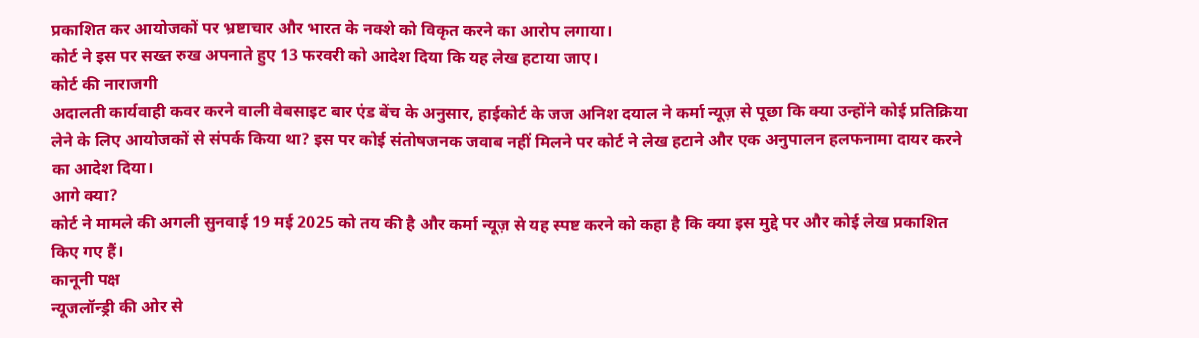प्रकाशित कर आयोजकों पर भ्रष्टाचार और भारत के नक्शे को विकृत करने का आरोप लगाया।
कोर्ट ने इस पर सख्त रुख अपनाते हुए 13 फरवरी को आदेश दिया कि यह लेख हटाया जाए।
कोर्ट की नाराजगी
अदालती कार्यवाही कवर करने वाली वेबसाइट बार एंड बेंच के अनुसार, हाईकोर्ट के जज अनिश दयाल ने कर्मा न्यूज़ से पूछा कि क्या उन्होंने कोई प्रतिक्रिया लेने के लिए आयोजकों से संपर्क किया था? इस पर कोई संतोषजनक जवाब नहीं मिलने पर कोर्ट ने लेख हटाने और एक अनुपालन हलफनामा दायर करने का आदेश दिया।
आगे क्या?
कोर्ट ने मामले की अगली सुनवाई 19 मई 2025 को तय की है और कर्मा न्यूज़ से यह स्पष्ट करने को कहा है कि क्या इस मुद्दे पर और कोई लेख प्रकाशित किए गए हैं।
कानूनी पक्ष
न्यूजलॉन्ड्री की ओर से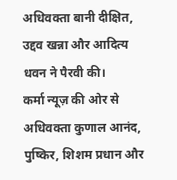अधिवक्ता बानी दीक्षित, उद्दव खन्ना और आदित्य धवन ने पैरवी की।
कर्मा न्यूज़ की ओर से अधिवक्ता कुणाल आनंद, पुष्किर, शिशम प्रधान और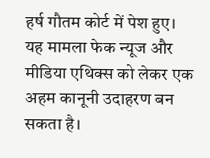हर्ष गौतम कोर्ट में पेश हुए।
यह मामला फेक न्यूज और मीडिया एथिक्स को लेकर एक अहम कानूनी उदाहरण बन सकता है।